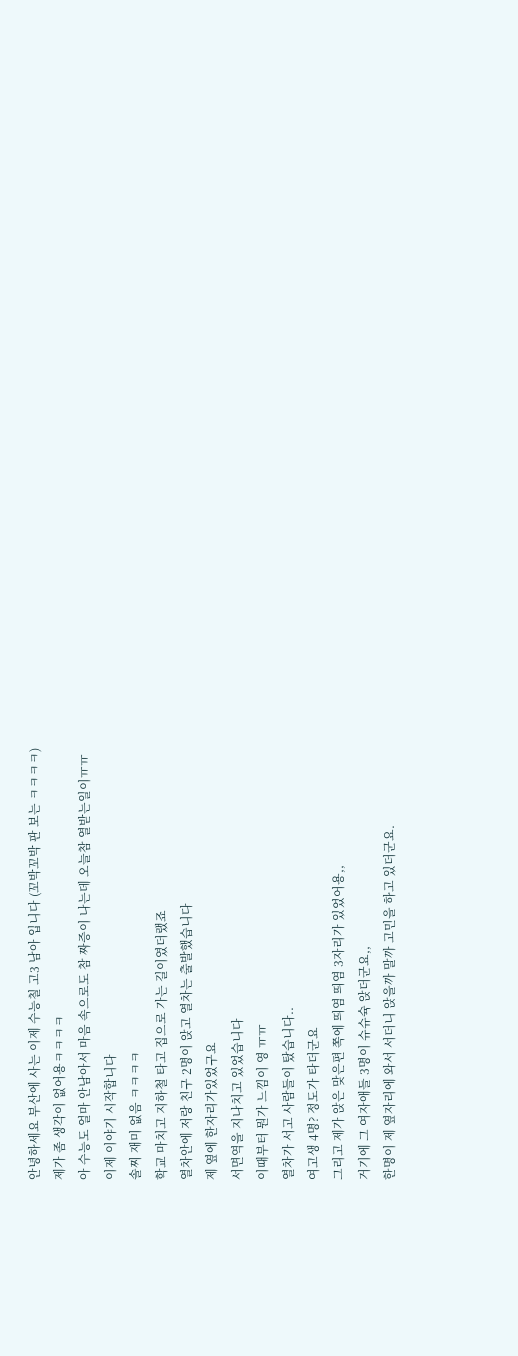안녕하세요 부산에 사는 이제 수능칠 고3 남아 입니다 (꼬박꼬박 판 보는 ㅋㅋㅋㅋ)
제가 좀 생각이 없어용ㅋㅋㅋㅋ
아 수능도 얼마 안남아서 마음 속으로도 참 짜증이 나는데 오늘참 열받는일이ㅠㅠ
이제 이야기 시작합니다
솔찌 재미 없음 ㅋㅋㅋㅋ
학교 마치고 지하철 타고 집으로 가는 길이였더랬죠
열차안에 저랑 친구 2명이 앉고 열차는 출발했습니다
제 옆에 한자리가있었구요
서면역을 지나치고 있었습니다
이때부터 뭔가 느낌이 영 ㅠㅠ
열차가 서고 사람들이 탔습니다..
여고생 4명? 정도가 타더군요
그리고 제가 앉은 맞은편 쪽에 띄염 띄염 3자리가 있었어용,,
거기에 그 여자애들 3명이 슈슈슉 앉더군요,,
한명이 제 옆자리에 와서 서더니 앉을까 말까 고민을 하고 있더군요.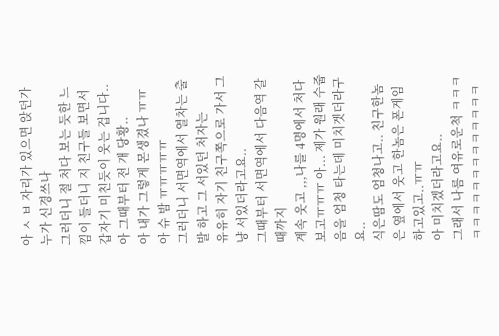아 ㅅ ㅂ 자리가 있으면 앉던가 누가 신경쓰나
그러더니 절 처다 보는 듯한 느낌이 들더니 지 친구들 보면서
갑자기 미친듯이 웃는 겁니다..
아 그때부터 전 개 당황..
아 내가 그렇게 몬생겼나 ㅠㅠ 아 슈 밤 ㅠㅠㅠㅠㅠ
그러더니 서면역에서 열차는 출발 하고 그 서있던 처자는
유유히 자기 친구쪽으로 가서 그냥 서있더라고요..
그때부터 서면역에서 다음역 갈때까지
계속 웃고 ,,,나를 4명에서 처다보고ㅠㅠㅠ 아... 제가 원래 수줍음을 엄청 타는데 미치겟더라구요..
식은땀도 엄청나고.. 친구한놈은 옆에서 웃고 한놈은 폰게임 하고있고..ㅠㅠ
아 미치겠더라고요..
그래서 나름 여유로운척 ㅋㅋㅋㅋㅋㅋㅋㅋㅋㅋㅋㅋㅋㅋㅋㅋ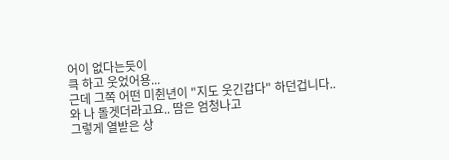어이 없다는듯이
큭 하고 웃었어용...
근데 그쪽 어떤 미췬년이 "지도 웃긴갑다" 하던겁니다..
와 나 돌겟더라고요.. 땀은 엄청나고
그렇게 열받은 상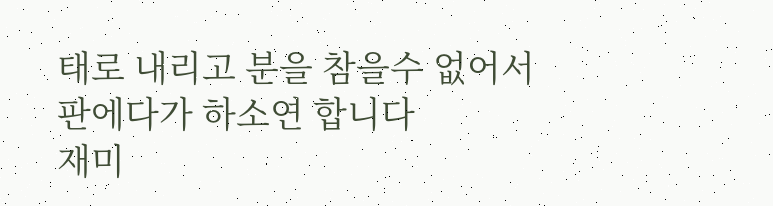태로 내리고 분을 참을수 없어서
판에다가 하소연 합니다
재미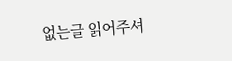없는글 읽어주셔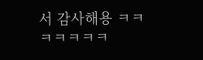서 감사해용 ㅋㅋㅋㅋㅋㅋㅋ